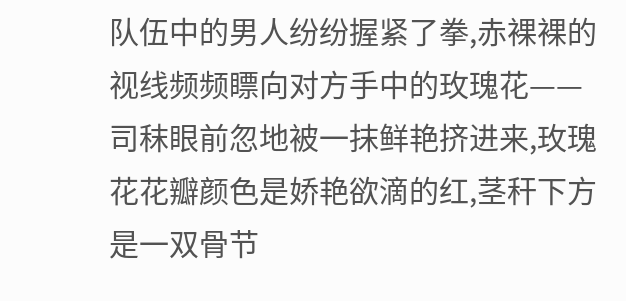队伍中的男人纷纷握紧了拳,赤裸裸的视线频频瞟向对方手中的玫瑰花——
司秣眼前忽地被一抹鲜艳挤进来,玫瑰花花瓣颜色是娇艳欲滴的红,茎秆下方是一双骨节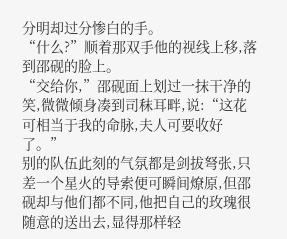分明却过分惨白的手。
“什么?”顺着那双手他的视线上移,落到邵砚的脸上。
“交给你,”邵砚面上划过一抹干净的笑,微微倾身凑到司秣耳畔,说:“这花可相当于我的命脉,夫人可要收好了。”
别的队伍此刻的气氛都是剑拔弩张,只差一个星火的导索便可瞬间燎原,但邵砚却与他们都不同,他把自己的玫瑰很随意的送出去,显得那样轻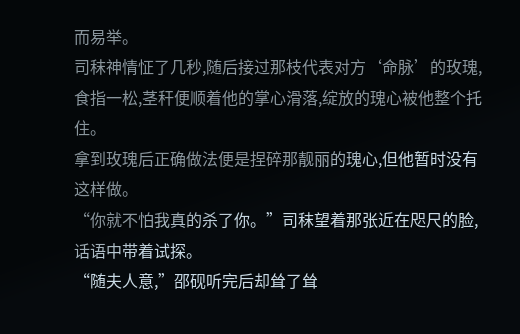而易举。
司秣神情怔了几秒,随后接过那枝代表对方‘命脉’的玫瑰,食指一松,茎秆便顺着他的掌心滑落,绽放的瑰心被他整个托住。
拿到玫瑰后正确做法便是捏碎那靓丽的瑰心,但他暂时没有这样做。
“你就不怕我真的杀了你。”司秣望着那张近在咫尺的脸,话语中带着试探。
“随夫人意,”邵砚听完后却耸了耸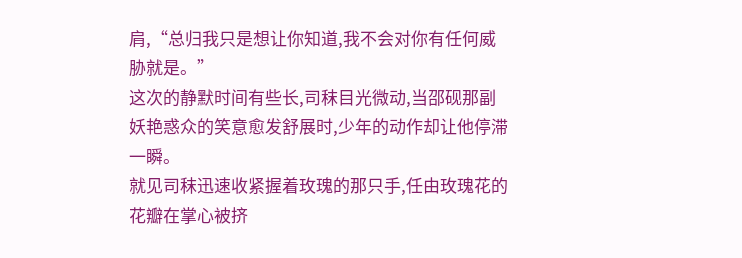肩,“总归我只是想让你知道,我不会对你有任何威胁就是。”
这次的静默时间有些长,司秣目光微动,当邵砚那副妖艳惑众的笑意愈发舒展时,少年的动作却让他停滞一瞬。
就见司秣迅速收紧握着玫瑰的那只手,任由玫瑰花的花瓣在掌心被挤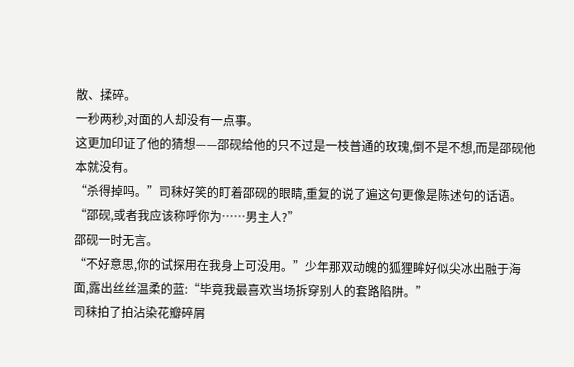散、揉碎。
一秒两秒,对面的人却没有一点事。
这更加印证了他的猜想——邵砚给他的只不过是一枝普通的玫瑰,倒不是不想,而是邵砚他本就没有。
“杀得掉吗。”司秣好笑的盯着邵砚的眼睛,重复的说了遍这句更像是陈述句的话语。
“邵砚,或者我应该称呼你为……男主人?”
邵砚一时无言。
“不好意思,你的试探用在我身上可没用。”少年那双动魄的狐狸眸好似尖冰出融于海面,露出丝丝温柔的蓝:“毕竟我最喜欢当场拆穿别人的套路陷阱。”
司秣拍了拍沾染花瓣碎屑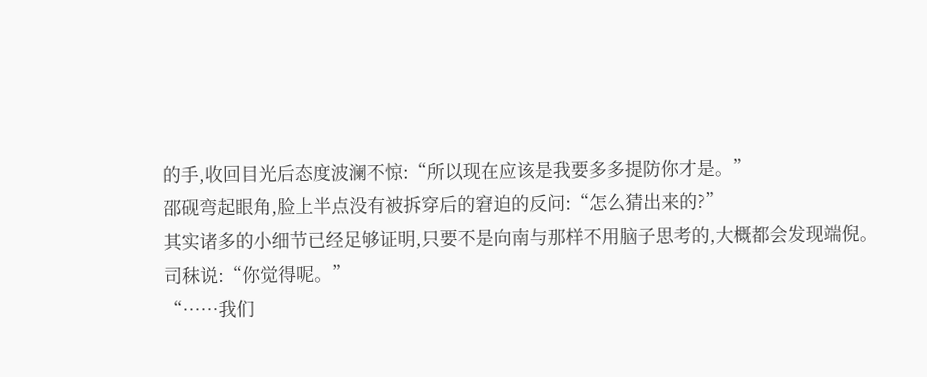的手,收回目光后态度波澜不惊:“所以现在应该是我要多多提防你才是。”
邵砚弯起眼角,脸上半点没有被拆穿后的窘迫的反问:“怎么猜出来的?”
其实诸多的小细节已经足够证明,只要不是向南与那样不用脑子思考的,大概都会发现端倪。
司秣说:“你觉得呢。”
“……我们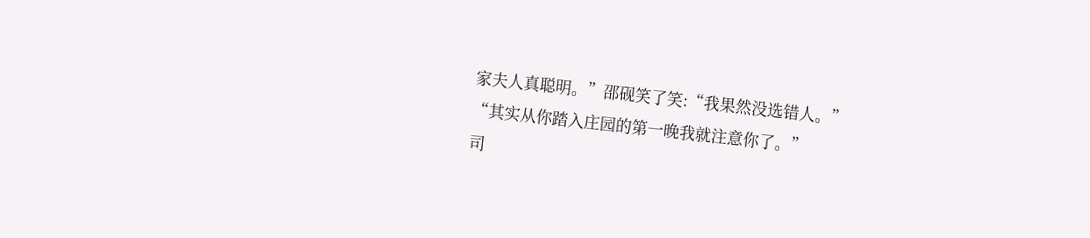家夫人真聪明。”邵砚笑了笑:“我果然没选错人。”
“其实从你踏入庄园的第一晚我就注意你了。”
司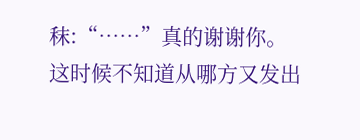秣:“……”真的谢谢你。
这时候不知道从哪方又发出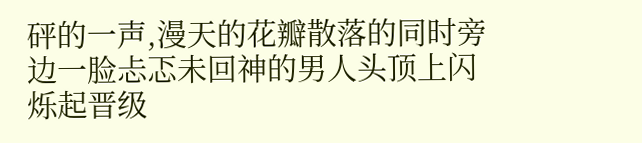砰的一声,漫天的花瓣散落的同时旁边一脸忐忑未回神的男人头顶上闪烁起晋级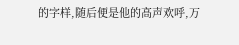的字样,随后便是他的高声欢呼,万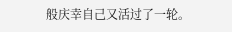般庆幸自己又活过了一轮。